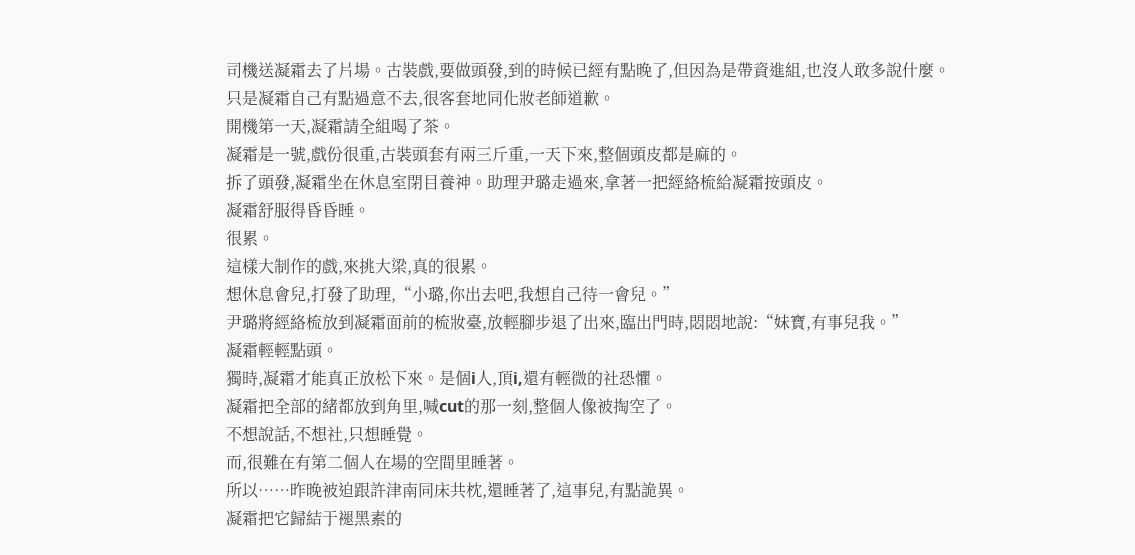司機送凝霜去了片場。古裝戲,要做頭發,到的時候已經有點晚了,但因為是帶資進組,也沒人敢多說什麼。
只是凝霜自己有點過意不去,很客套地同化妝老師道歉。
開機第一天,凝霜請全組喝了茶。
凝霜是一號,戲份很重,古裝頭套有兩三斤重,一天下來,整個頭皮都是麻的。
拆了頭發,凝霜坐在休息室閉目養神。助理尹璐走過來,拿著一把經絡梳給凝霜按頭皮。
凝霜舒服得昏昏睡。
很累。
這樣大制作的戲,來挑大梁,真的很累。
想休息會兒,打發了助理,“小璐,你出去吧,我想自己待一會兒。”
尹璐將經絡梳放到凝霜面前的梳妝臺,放輕腳步退了出來,臨出門時,悶悶地說:“妹寶,有事兒我。”
凝霜輕輕點頭。
獨時,凝霜才能真正放松下來。是個i人,頂i,還有輕微的社恐懼。
凝霜把全部的緒都放到角里,喊cut的那一刻,整個人像被掏空了。
不想說話,不想社,只想睡覺。
而,很難在有第二個人在場的空間里睡著。
所以……昨晚被迫跟許津南同床共枕,還睡著了,這事兒,有點詭異。
凝霜把它歸結于褪黑素的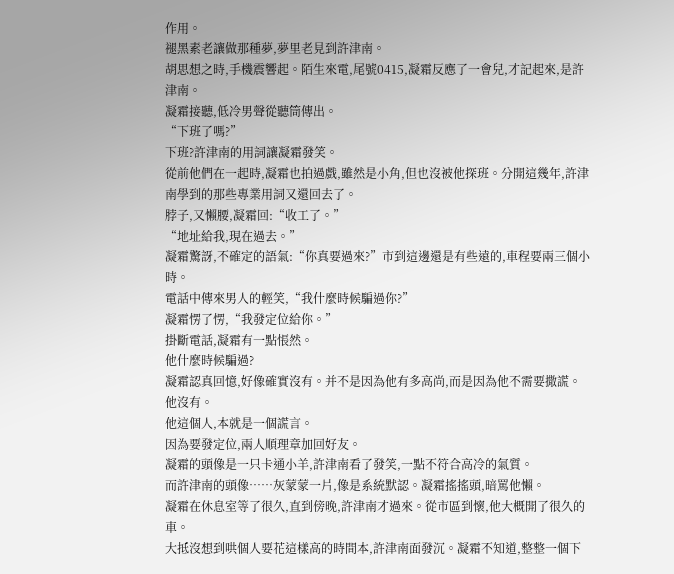作用。
褪黑素老讓做那種夢,夢里老見到許津南。
胡思想之時,手機震響起。陌生來電,尾號0415,凝霜反應了一會兒,才記起來,是許津南。
凝霜接聽,低冷男聲從聽筒傳出。
“下班了嗎?”
下班?許津南的用詞讓凝霜發笑。
從前他們在一起時,凝霜也拍過戲,雖然是小角,但也沒被他探班。分開這幾年,許津南學到的那些專業用詞又還回去了。
脖子,又懶腰,凝霜回:“收工了。”
“地址給我,現在過去。”
凝霜驚訝,不確定的語氣:“你真要過來?”市到這邊還是有些遠的,車程要兩三個小時。
電話中傳來男人的輕笑,“我什麼時候騙過你?”
凝霜愣了愣,“我發定位給你。”
掛斷電話,凝霜有一點悵然。
他什麼時候騙過?
凝霜認真回憶,好像確實沒有。并不是因為他有多高尚,而是因為他不需要撒謊。
他沒有。
他這個人,本就是一個謊言。
因為要發定位,兩人順理章加回好友。
凝霜的頭像是一只卡通小羊,許津南看了發笑,一點不符合高冷的氣質。
而許津南的頭像……灰蒙蒙一片,像是系統默認。凝霜搖搖頭,暗罵他懶。
凝霜在休息室等了很久,直到傍晚,許津南才過來。從市區到懷,他大概開了很久的車。
大抵沒想到哄個人要花這樣高的時間本,許津南面發沉。凝霜不知道,整整一個下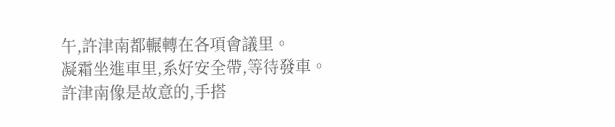午,許津南都輾轉在各項會議里。
凝霜坐進車里,系好安全帶,等待發車。
許津南像是故意的,手搭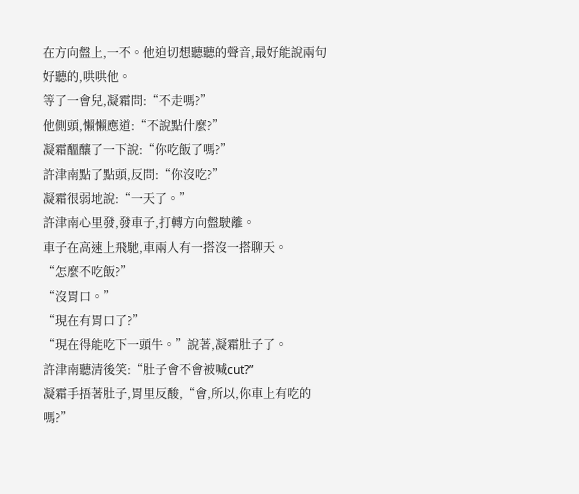在方向盤上,一不。他迫切想聽聽的聲音,最好能說兩句好聽的,哄哄他。
等了一會兒,凝霜問:“不走嗎?”
他側頭,懶懶應道:“不說點什麼?”
凝霜醞釀了一下說:“你吃飯了嗎?”
許津南點了點頭,反問:“你沒吃?”
凝霜很弱地說:“一天了。”
許津南心里發,發車子,打轉方向盤駛離。
車子在高速上飛馳,車兩人有一搭沒一搭聊天。
“怎麼不吃飯?”
“沒胃口。”
“現在有胃口了?”
“現在得能吃下一頭牛。”說著,凝霜肚子了。
許津南聽清後笑:“肚子會不會被喊cut?”
凝霜手捂著肚子,胃里反酸,“會,所以,你車上有吃的嗎?”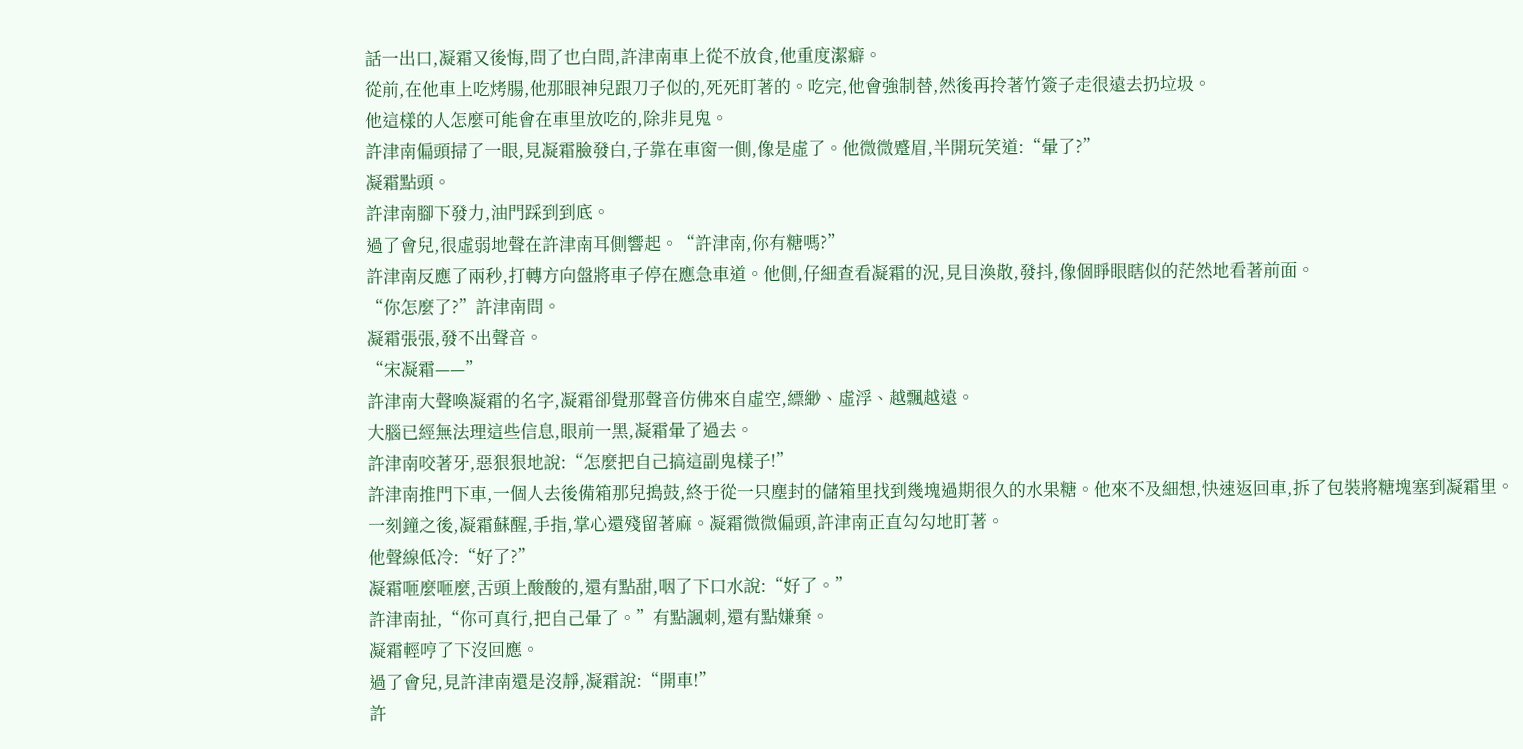話一出口,凝霜又後悔,問了也白問,許津南車上從不放食,他重度潔癖。
從前,在他車上吃烤腸,他那眼神兒跟刀子似的,死死盯著的。吃完,他會強制替,然後再拎著竹簽子走很遠去扔垃圾。
他這樣的人怎麼可能會在車里放吃的,除非見鬼。
許津南偏頭掃了一眼,見凝霜臉發白,子靠在車窗一側,像是虛了。他微微蹙眉,半開玩笑道:“暈了?”
凝霜點頭。
許津南腳下發力,油門踩到到底。
過了會兒,很虛弱地聲在許津南耳側響起。“許津南,你有糖嗎?”
許津南反應了兩秒,打轉方向盤將車子停在應急車道。他側,仔細查看凝霜的況,見目渙散,發抖,像個睜眼瞎似的茫然地看著前面。
“你怎麼了?”許津南問。
凝霜張張,發不出聲音。
“宋凝霜——”
許津南大聲喚凝霜的名字,凝霜卻覺那聲音仿佛來自虛空,縹緲、虛浮、越飄越遠。
大腦已經無法理這些信息,眼前一黑,凝霜暈了過去。
許津南咬著牙,惡狠狠地說:“怎麼把自己搞這副鬼樣子!”
許津南推門下車,一個人去後備箱那兒搗鼓,終于從一只塵封的儲箱里找到幾塊過期很久的水果糖。他來不及細想,快速返回車,拆了包裝將糖塊塞到凝霜里。
一刻鐘之後,凝霜蘇醒,手指,掌心還殘留著麻。凝霜微微偏頭,許津南正直勾勾地盯著。
他聲線低冷:“好了?”
凝霜咂麼咂麼,舌頭上酸酸的,還有點甜,咽了下口水說:“好了。”
許津南扯,“你可真行,把自己暈了。”有點諷刺,還有點嫌棄。
凝霜輕哼了下沒回應。
過了會兒,見許津南還是沒靜,凝霜說:“開車!”
許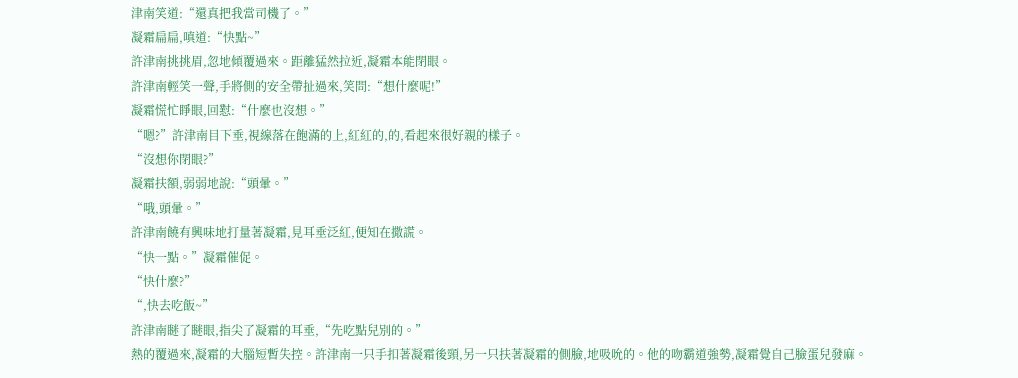津南笑道:“還真把我當司機了。”
凝霜扁扁,嗔道:“快點~”
許津南挑挑眉,忽地傾覆過來。距離猛然拉近,凝霜本能閉眼。
許津南輕笑一聲,手將側的安全帶扯過來,笑問:“想什麼呢!”
凝霜慌忙睜眼,回懟:“什麼也沒想。”
“嗯?”許津南目下垂,視線落在飽滿的上,紅紅的,的,看起來很好親的樣子。
“沒想你閉眼?”
凝霜扶額,弱弱地說:“頭暈。”
“哦,頭暈。”
許津南饒有興味地打量著凝霜,見耳垂泛紅,便知在撒謊。
“快一點。”凝霜催促。
“快什麼?”
“,快去吃飯~”
許津南瞇了瞇眼,指尖了凝霜的耳垂,“先吃點兒別的。”
熱的覆過來,凝霜的大腦短暫失控。許津南一只手扣著凝霜後頸,另一只扶著凝霜的側臉,地吸吮的。他的吻霸道強勢,凝霜覺自己臉蛋兒發麻。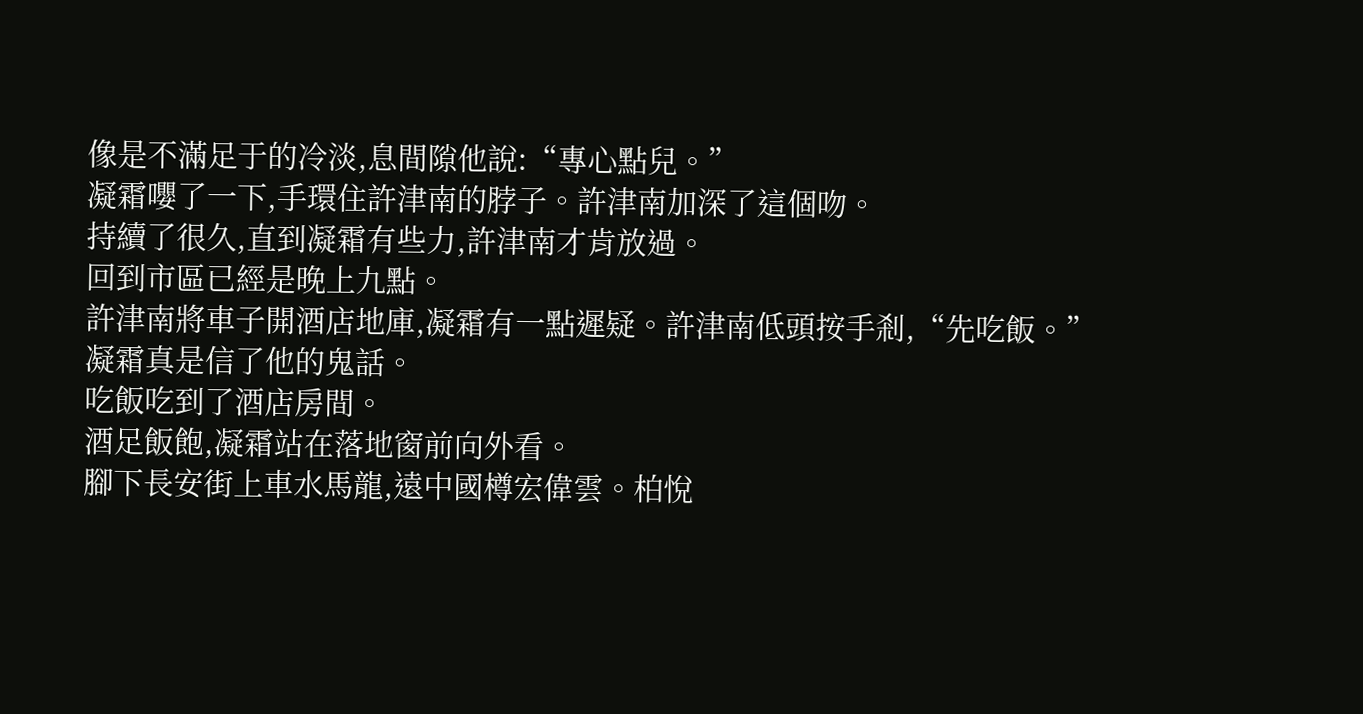像是不滿足于的冷淡,息間隙他說:“專心點兒。”
凝霜嚶了一下,手環住許津南的脖子。許津南加深了這個吻。
持續了很久,直到凝霜有些力,許津南才肯放過。
回到市區已經是晚上九點。
許津南將車子開酒店地庫,凝霜有一點遲疑。許津南低頭按手剎,“先吃飯。”
凝霜真是信了他的鬼話。
吃飯吃到了酒店房間。
酒足飯飽,凝霜站在落地窗前向外看。
腳下長安街上車水馬龍,遠中國樽宏偉雲。柏悅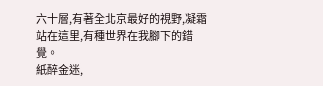六十層,有著全北京最好的視野,凝霜站在這里,有種世界在我腳下的錯覺。
紙醉金迷,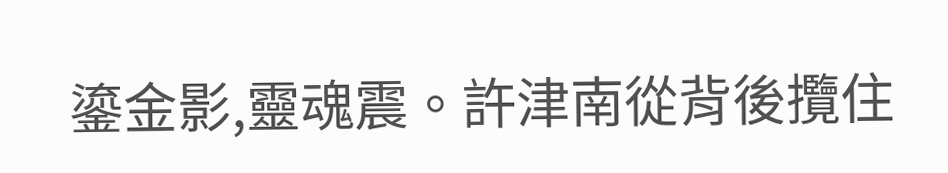鎏金影,靈魂震。許津南從背後攬住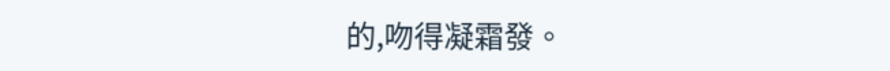的,吻得凝霜發。